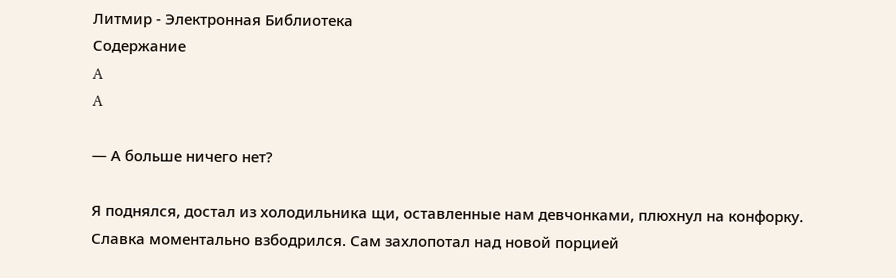Литмир - Электронная Библиотека
Содержание
A
A

— А больше ничего нет?

Я поднялся, достал из холодильника щи, оставленные нам девчонками, плюхнул на конфорку. Славка моментально взбодрился. Сам захлопотал над новой порцией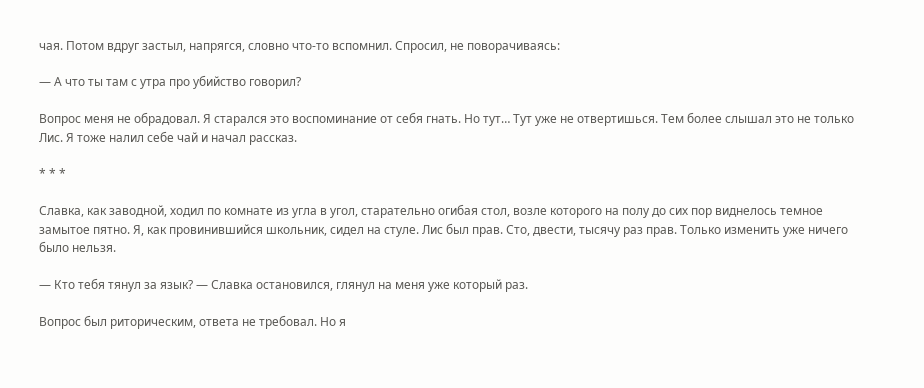чая. Потом вдруг застыл, напрягся, словно что-то вспомнил. Спросил, не поворачиваясь:

— А что ты там с утра про убийство говорил?

Вопрос меня не обрадовал. Я старался это воспоминание от себя гнать. Но тут… Тут уже не отвертишься. Тем более слышал это не только Лис. Я тоже налил себе чай и начал рассказ.

* * *

Славка, как заводной, ходил по комнате из угла в угол, старательно огибая стол, возле которого на полу до сих пор виднелось темное замытое пятно. Я, как провинившийся школьник, сидел на стуле. Лис был прав. Сто, двести, тысячу раз прав. Только изменить уже ничего было нельзя.

— Кто тебя тянул за язык? — Славка остановился, глянул на меня уже который раз.

Вопрос был риторическим, ответа не требовал. Но я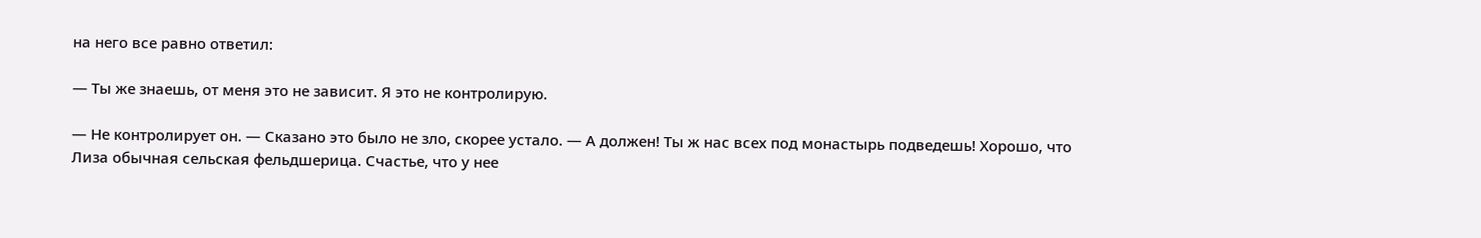на него все равно ответил:

— Ты же знаешь, от меня это не зависит. Я это не контролирую.

— Не контролирует он. — Сказано это было не зло, скорее устало. — А должен! Ты ж нас всех под монастырь подведешь! Хорошо, что Лиза обычная сельская фельдшерица. Счастье, что у нее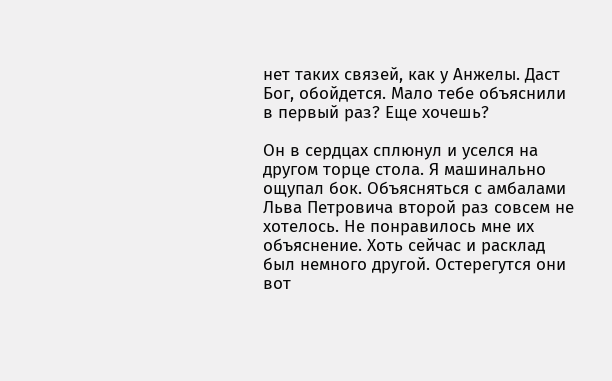нет таких связей, как у Анжелы. Даст Бог, обойдется. Мало тебе объяснили в первый раз? Еще хочешь?

Он в сердцах сплюнул и уселся на другом торце стола. Я машинально ощупал бок. Объясняться с амбалами Льва Петровича второй раз совсем не хотелось. Не понравилось мне их объяснение. Хоть сейчас и расклад был немного другой. Остерегутся они вот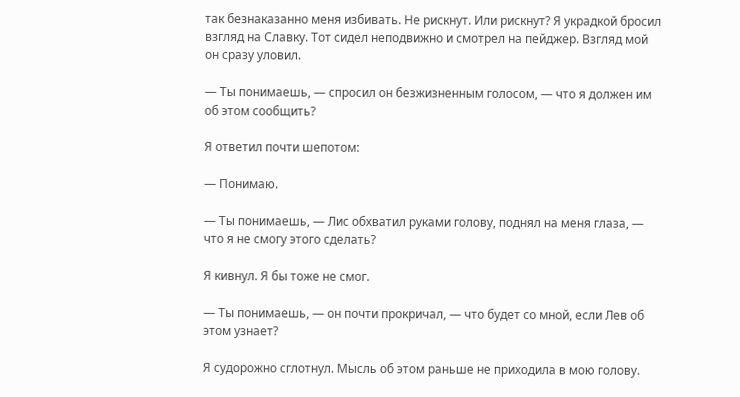так безнаказанно меня избивать. Не рискнут. Или рискнут? Я украдкой бросил взгляд на Славку. Тот сидел неподвижно и смотрел на пейджер. Взгляд мой он сразу уловил.

— Ты понимаешь, — спросил он безжизненным голосом, — что я должен им об этом сообщить?

Я ответил почти шепотом:

— Понимаю.

— Ты понимаешь, — Лис обхватил руками голову, поднял на меня глаза, — что я не смогу этого сделать?

Я кивнул. Я бы тоже не смог.

— Ты понимаешь, — он почти прокричал, — что будет со мной, если Лев об этом узнает?

Я судорожно сглотнул. Мысль об этом раньше не приходила в мою голову.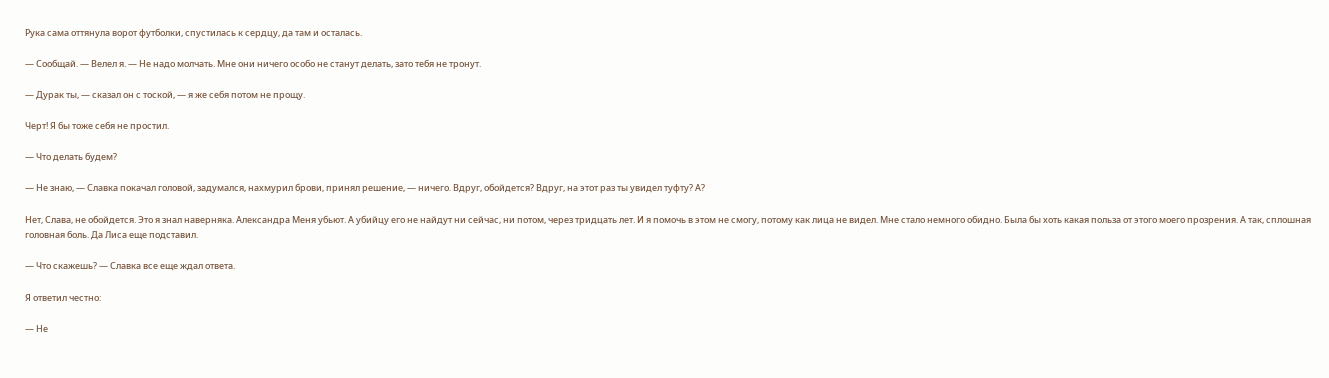Рука сама оттянула ворот футболки, спустилась к сердцу, да там и осталась.

— Сообщай. — Велел я. — Не надо молчать. Мне они ничего особо не станут делать, зато тебя не тронут.

— Дурак ты, — сказал он с тоской, — я же себя потом не прощу.

Черт! Я бы тоже себя не простил.

— Что делать будем?

— Не знаю, — Славка покачал головой, задумался, нахмурил брови, принял решение, — ничего. Вдруг, обойдется? Вдруг, на этот раз ты увидел туфту? А?

Нет, Слава, не обойдется. Это я знал наверняка. Александра Меня убьют. А убийцу его не найдут ни сейчас, ни потом, через тридцать лет. И я помочь в этом не смогу, потому как лица не видел. Мне стало немного обидно. Была бы хоть какая польза от этого моего прозрения. А так, сплошная головная боль. Да Лиса еще подставил.

— Что скажешь? — Славка все еще ждал ответа.

Я ответил честно:

— Не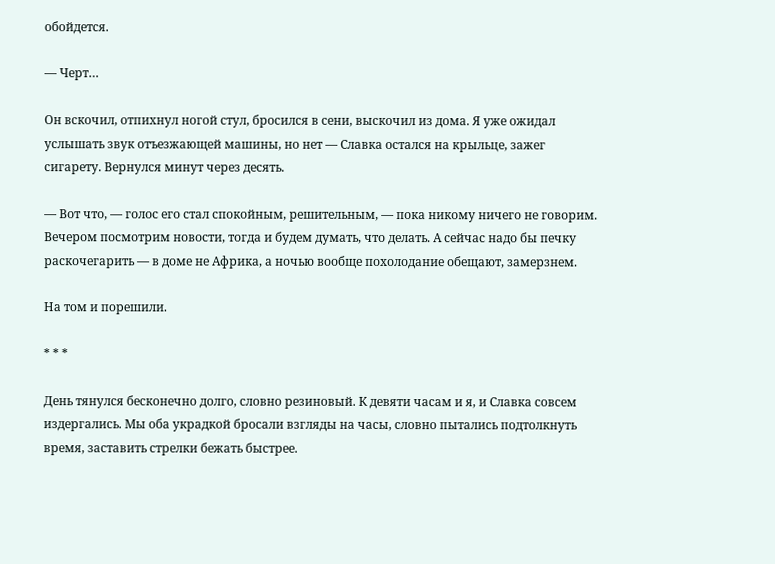обойдется.

— Черт…

Он вскочил, отпихнул ногой стул, бросился в сени, выскочил из дома. Я уже ожидал услышать звук отъезжающей машины, но нет — Славка остался на крыльце, зажег сигарету. Вернулся минут через десять.

— Вот что, — голос его стал спокойным, решительным, — пока никому ничего не говорим. Вечером посмотрим новости, тогда и будем думать, что делать. А сейчас надо бы печку раскочегарить — в доме не Африка, а ночью вообще похолодание обещают, замерзнем.

На том и порешили.

* * *

День тянулся бесконечно долго, словно резиновый. К девяти часам и я, и Славка совсем издергались. Мы оба украдкой бросали взгляды на часы, словно пытались подтолкнуть время, заставить стрелки бежать быстрее.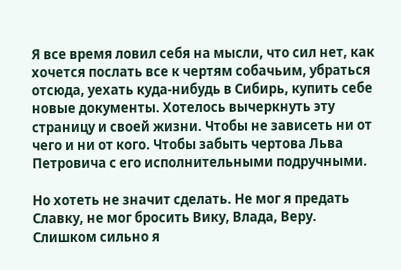Я все время ловил себя на мысли, что сил нет, как хочется послать все к чертям собачьим, убраться отсюда, уехать куда-нибудь в Сибирь, купить себе новые документы. Хотелось вычеркнуть эту страницу и своей жизни. Чтобы не зависеть ни от чего и ни от кого. Чтобы забыть чертова Льва Петровича с его исполнительными подручными.

Но хотеть не значит сделать. Не мог я предать Славку, не мог бросить Вику, Влада, Веру. Слишком сильно я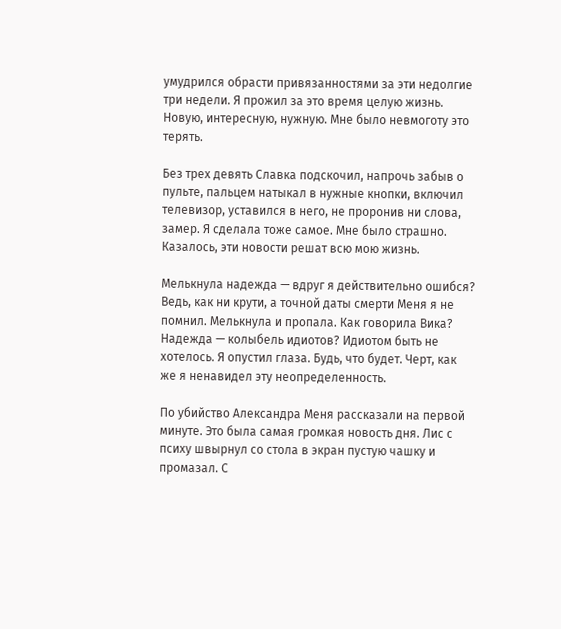умудрился обрасти привязанностями за эти недолгие три недели. Я прожил за это время целую жизнь. Новую, интересную, нужную. Мне было невмоготу это терять.

Без трех девять Славка подскочил, напрочь забыв о пульте, пальцем натыкал в нужные кнопки, включил телевизор, уставился в него, не проронив ни слова, замер. Я сделала тоже самое. Мне было страшно. Казалось, эти новости решат всю мою жизнь.

Мелькнула надежда — вдруг я действительно ошибся? Ведь, как ни крути, а точной даты смерти Меня я не помнил. Мелькнула и пропала. Как говорила Вика? Надежда — колыбель идиотов? Идиотом быть не хотелось. Я опустил глаза. Будь, что будет. Черт, как же я ненавидел эту неопределенность.

По убийство Александра Меня рассказали на первой минуте. Это была самая громкая новость дня. Лис с психу швырнул со стола в экран пустую чашку и промазал. С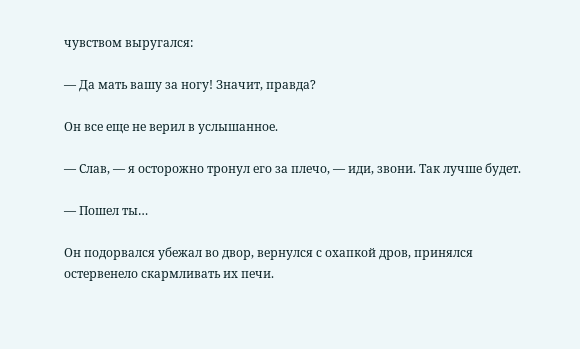чувством выругался:

— Да мать вашу за ногу! Значит, правда?

Он все еще не верил в услышанное.

— Слав, — я осторожно тронул его за плечо, — иди, звони. Так лучше будет.

— Пошел ты…

Он подорвался убежал во двор, вернулся с охапкой дров, принялся остервенело скармливать их печи.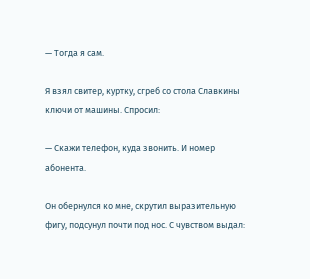— Тогда я сам.

Я взял свитер, куртку, сгреб со стола Славкины ключи от машины. Спросил:

— Скажи телефон, куда звонить. И номер абонента.

Он обернулся ко мне, скрутил выразительную фигу, подсунул почти под нос. С чувством выдал: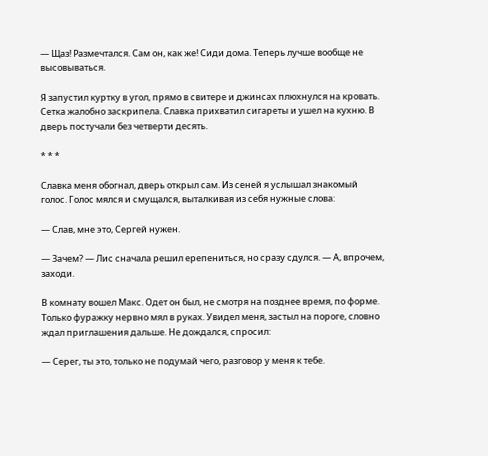— Щаз! Размечтался. Сам он, как же! Сиди дома. Теперь лучше вообще не высовываться.

Я запустил куртку в угол, прямо в свитере и джинсах плюхнулся на кровать. Сетка жалобно заскрипела. Славка прихватил сигареты и ушел на кухню. В дверь постучали без четверти десять.

* * *

Славка меня обогнал, дверь открыл сам. Из сеней я услышал знакомый голос. Голос мялся и смущался, выталкивая из себя нужные слова:

— Слав, мне это, Сергей нужен.

— Зачем? — Лис сначала решил ерепениться, но сразу сдулся. — А, впрочем, заходи.

В комнату вошел Макс. Одет он был, не смотря на позднее время, по форме. Только фуражку нервно мял в руках. Увидел меня, застыл на пороге, словно ждал приглашения дальше. Не дождался, спросил:

— Серег, ты это, только не подумай чего, разговор у меня к тебе.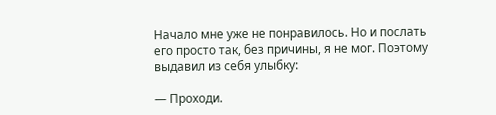Начало мне уже не понравилось. Но и послать его просто так, без причины, я не мог. Поэтому выдавил из себя улыбку:

— Проходи.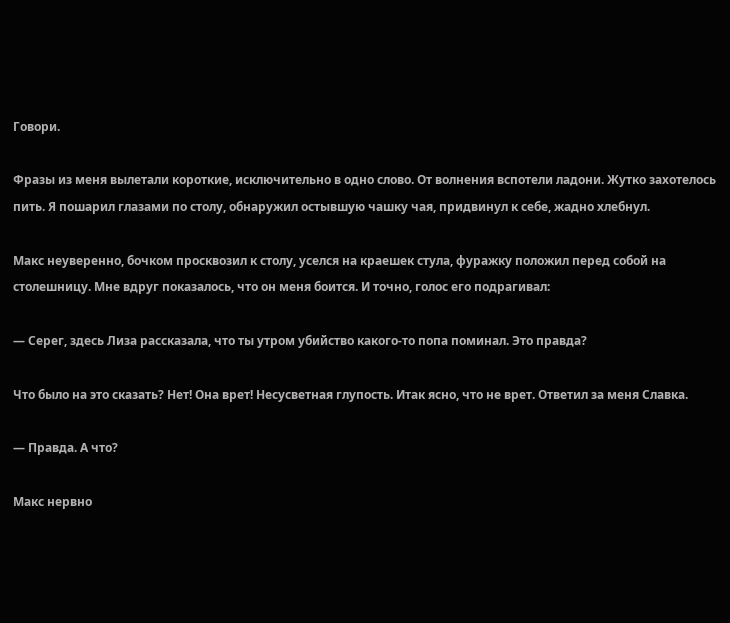Говори.

Фразы из меня вылетали короткие, исключительно в одно слово. От волнения вспотели ладони. Жутко захотелось пить. Я пошарил глазами по столу, обнаружил остывшую чашку чая, придвинул к себе, жадно хлебнул.

Макс неуверенно, бочком просквозил к столу, уселся на краешек стула, фуражку положил перед собой на столешницу. Мне вдруг показалось, что он меня боится. И точно, голос его подрагивал:

— Серег, здесь Лиза рассказала, что ты утром убийство какого-то попа поминал. Это правда?

Что было на это сказать? Нет! Она врет! Несусветная глупость. Итак ясно, что не врет. Ответил за меня Славка.

— Правда. А что?

Макс нервно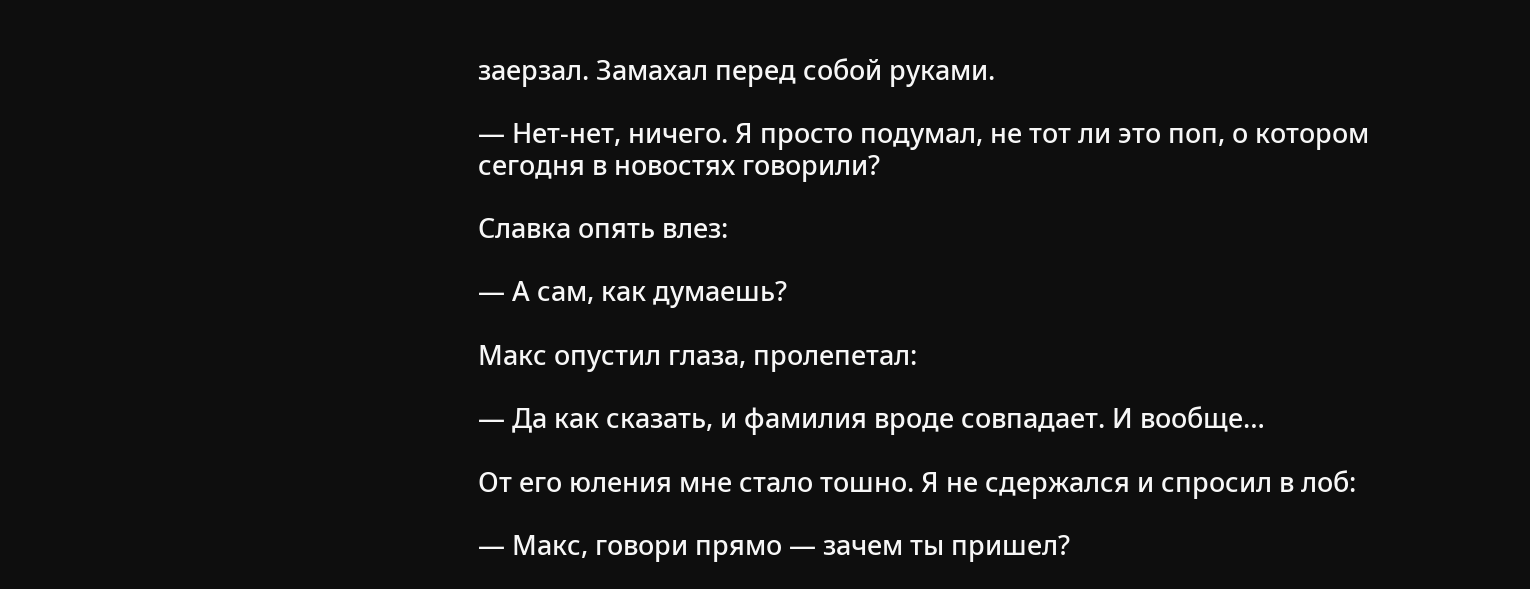заерзал. Замахал перед собой руками.

— Нет-нет, ничего. Я просто подумал, не тот ли это поп, о котором сегодня в новостях говорили?

Славка опять влез:

— А сам, как думаешь?

Макс опустил глаза, пролепетал:

— Да как сказать, и фамилия вроде совпадает. И вообще…

От его юления мне стало тошно. Я не сдержался и спросил в лоб:

— Макс, говори прямо — зачем ты пришел?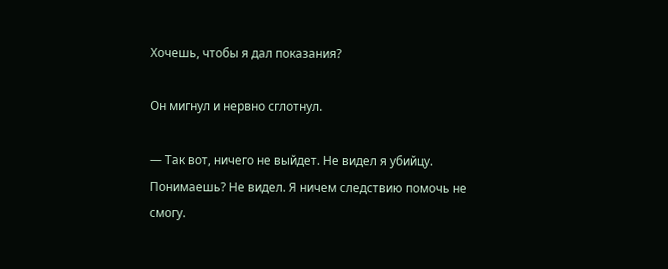Хочешь, чтобы я дал показания?

Он мигнул и нервно сглотнул.

— Так вот, ничего не выйдет. Не видел я убийцу. Понимаешь? Не видел. Я ничем следствию помочь не смогу.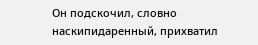Он подскочил, словно наскипидаренный, прихватил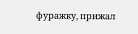фуражку, прижал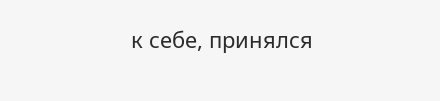к себе, принялся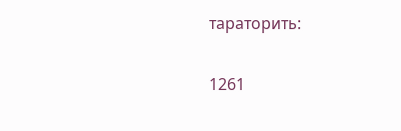тараторить:

1261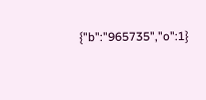{"b":"965735","o":1}